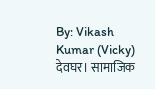By: Vikash Kumar (Vicky)
देवघर। सामाजिक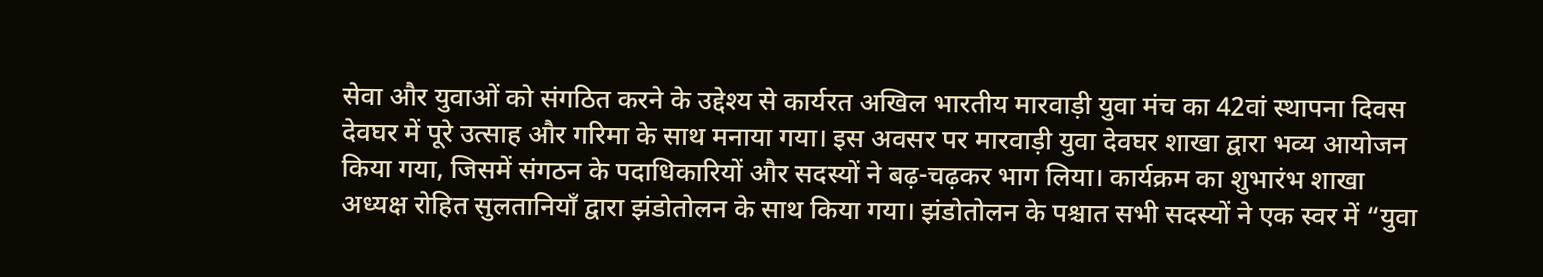सेवा और युवाओं को संगठित करने के उद्देश्य से कार्यरत अखिल भारतीय मारवाड़ी युवा मंच का 42वां स्थापना दिवस देवघर में पूरे उत्साह और गरिमा के साथ मनाया गया। इस अवसर पर मारवाड़ी युवा देवघर शाखा द्वारा भव्य आयोजन किया गया, जिसमें संगठन के पदाधिकारियों और सदस्यों ने बढ़-चढ़कर भाग लिया। कार्यक्रम का शुभारंभ शाखा अध्यक्ष रोहित सुलतानियाँ द्वारा झंडोतोलन के साथ किया गया। झंडोतोलन के पश्चात सभी सदस्यों ने एक स्वर में “युवा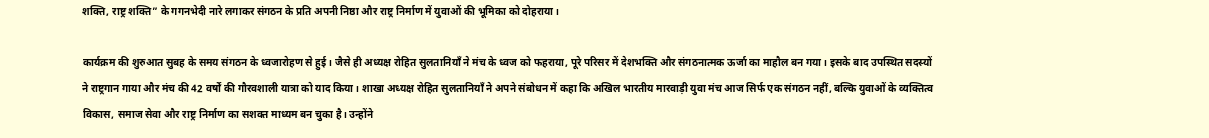शक्ति, राष्ट्र शक्ति” के गगनभेदी नारे लगाकर संगठन के प्रति अपनी निष्ठा और राष्ट्र निर्माण में युवाओं की भूमिका को दोहराया।

कार्यक्रम की शुरुआत सुबह के समय संगठन के ध्वजारोहण से हुई। जैसे ही अध्यक्ष रोहित सुलतानियाँ ने मंच के ध्वज को फहराया, पूरे परिसर में देशभक्ति और संगठनात्मक ऊर्जा का माहौल बन गया। इसके बाद उपस्थित सदस्यों ने राष्ट्रगान गाया और मंच की 42 वर्षों की गौरवशाली यात्रा को याद किया। शाखा अध्यक्ष रोहित सुलतानियाँ ने अपने संबोधन में कहा कि अखिल भारतीय मारवाड़ी युवा मंच आज सिर्फ एक संगठन नहीं, बल्कि युवाओं के व्यक्तित्व विकास, समाज सेवा और राष्ट्र निर्माण का सशक्त माध्यम बन चुका है। उन्होंने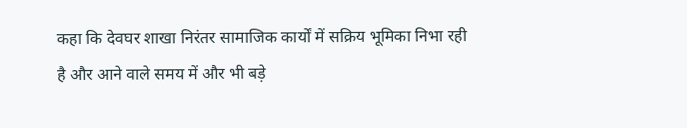कहा कि देवघर शाखा निरंतर सामाजिक कार्यों में सक्रिय भूमिका निभा रही है और आने वाले समय में और भी बड़े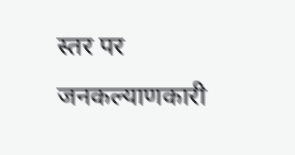स्तर पर जनकल्याणकारी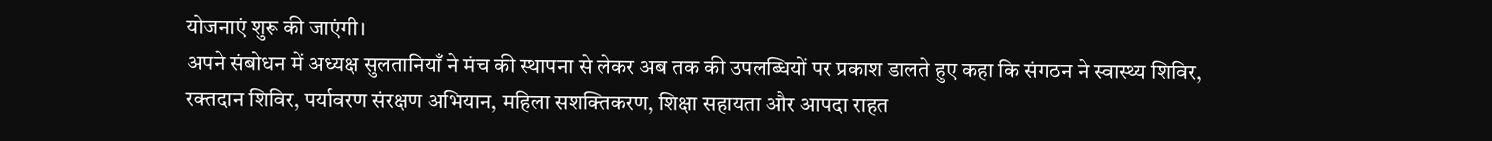योजनाएं शुरू की जाएंगी।
अपने संबोधन में अध्यक्ष सुलतानियाँ ने मंच की स्थापना से लेकर अब तक की उपलब्धियों पर प्रकाश डालते हुए कहा कि संगठन ने स्वास्थ्य शिविर, रक्तदान शिविर, पर्यावरण संरक्षण अभियान, महिला सशक्तिकरण, शिक्षा सहायता और आपदा राहत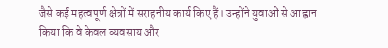जैसे कई महत्वपूर्ण क्षेत्रों में सराहनीय कार्य किए हैं। उन्होंने युवाओं से आह्वान किया कि वे केवल व्यवसाय और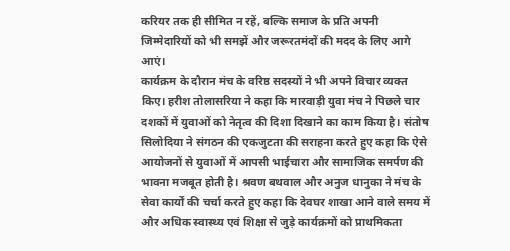करियर तक ही सीमित न रहें, बल्कि समाज के प्रति अपनी जिम्मेदारियों को भी समझें और जरूरतमंदों की मदद के लिए आगे आएं।
कार्यक्रम के दौरान मंच के वरिष्ठ सदस्यों ने भी अपने विचार व्यक्त किए। हरीश तोलासरिया ने कहा कि मारवाड़ी युवा मंच ने पिछले चार दशकों में युवाओं को नेतृत्व की दिशा दिखाने का काम किया है। संतोष सिलोदिया ने संगठन की एकजुटता की सराहना करते हुए कहा कि ऐसे आयोजनों से युवाओं में आपसी भाईचारा और सामाजिक समर्पण की भावना मजबूत होती है। श्रवण बथवाल और अनुज धानुका ने मंच के सेवा कार्यों की चर्चा करते हुए कहा कि देवघर शाखा आने वाले समय में और अधिक स्वास्थ्य एवं शिक्षा से जुड़े कार्यक्रमों को प्राथमिकता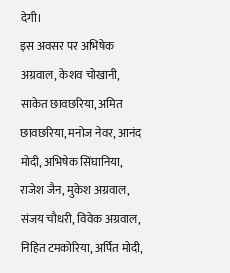देगी।
इस अवसर पर अभिषेक अग्रवाल, केशव चोखानी, साकेत छावछरिया, अमित छावछरिया, मनोज नेवर, आनंद मोदी, अभिषेक सिंघानिया, राजेश जैन, मुकेश अग्रवाल, संजय चौधरी, विवेक अग्रवाल, निहित टमकोरिया, अर्पित मोदी,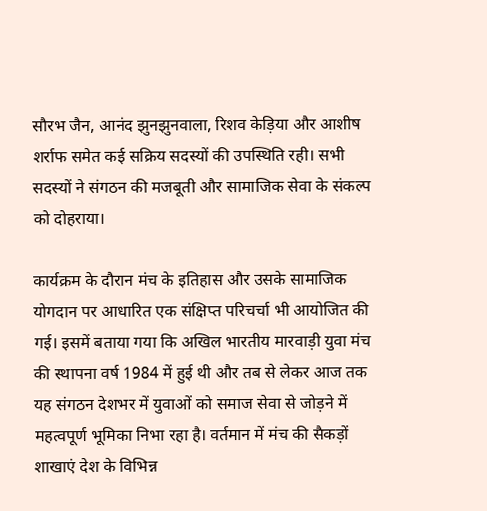सौरभ जैन, आनंद झुनझुनवाला, रिशव केड़िया और आशीष शर्राफ समेत कई सक्रिय सदस्यों की उपस्थिति रही। सभी सदस्यों ने संगठन की मजबूती और सामाजिक सेवा के संकल्प को दोहराया।

कार्यक्रम के दौरान मंच के इतिहास और उसके सामाजिक योगदान पर आधारित एक संक्षिप्त परिचर्चा भी आयोजित की गई। इसमें बताया गया कि अखिल भारतीय मारवाड़ी युवा मंच की स्थापना वर्ष 1984 में हुई थी और तब से लेकर आज तक यह संगठन देशभर में युवाओं को समाज सेवा से जोड़ने में महत्वपूर्ण भूमिका निभा रहा है। वर्तमान में मंच की सैकड़ों शाखाएं देश के विभिन्न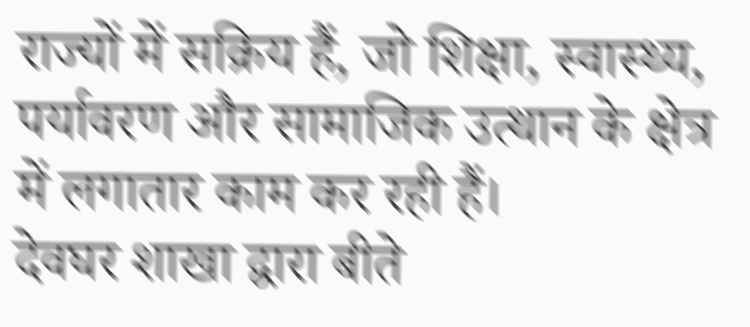राज्यों में सक्रिय हैं, जो शिक्षा, स्वास्थ्य, पर्यावरण और सामाजिक उत्थान के क्षेत्र में लगातार काम कर रही हैं।
देवघर शाखा द्वारा बीते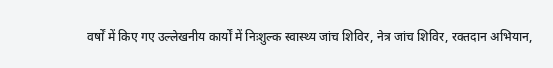वर्षों में किए गए उल्लेखनीय कार्यों में निःशुल्क स्वास्थ्य जांच शिविर, नेत्र जांच शिविर, रक्तदान अभियान,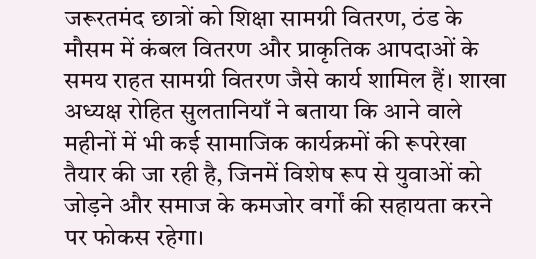जरूरतमंद छात्रों को शिक्षा सामग्री वितरण, ठंड के मौसम में कंबल वितरण और प्राकृतिक आपदाओं के समय राहत सामग्री वितरण जैसे कार्य शामिल हैं। शाखा अध्यक्ष रोहित सुलतानियाँ ने बताया कि आने वाले महीनों में भी कई सामाजिक कार्यक्रमों की रूपरेखा तैयार की जा रही है, जिनमें विशेष रूप से युवाओं को जोड़ने और समाज के कमजोर वर्गों की सहायता करने पर फोकस रहेगा।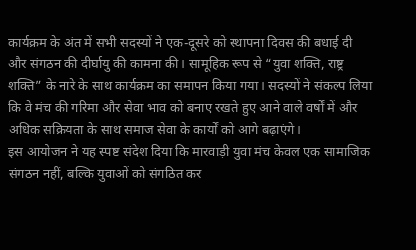कार्यक्रम के अंत में सभी सदस्यों ने एक-दूसरे को स्थापना दिवस की बधाई दी और संगठन की दीर्घायु की कामना की। सामूहिक रूप से “युवा शक्ति, राष्ट्र शक्ति” के नारे के साथ कार्यक्रम का समापन किया गया। सदस्यों ने संकल्प लिया कि वे मंच की गरिमा और सेवा भाव को बनाए रखते हुए आने वाले वर्षों में और अधिक सक्रियता के साथ समाज सेवा के कार्यों को आगे बढ़ाएंगे।
इस आयोजन ने यह स्पष्ट संदेश दिया कि मारवाड़ी युवा मंच केवल एक सामाजिक संगठन नहीं, बल्कि युवाओं को संगठित कर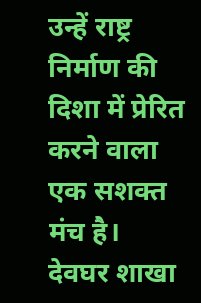उन्हें राष्ट्र निर्माण की दिशा में प्रेरित करने वाला एक सशक्त मंच है। देवघर शाखा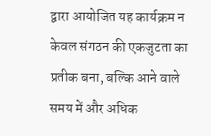द्वारा आयोजित यह कार्यक्रम न केवल संगठन की एकजुटता का प्रतीक बना, बल्कि आने वाले समय में और अधिक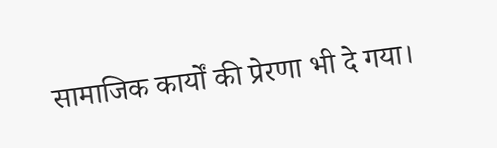सामाजिक कार्यों की प्रेरणा भी दे गया।